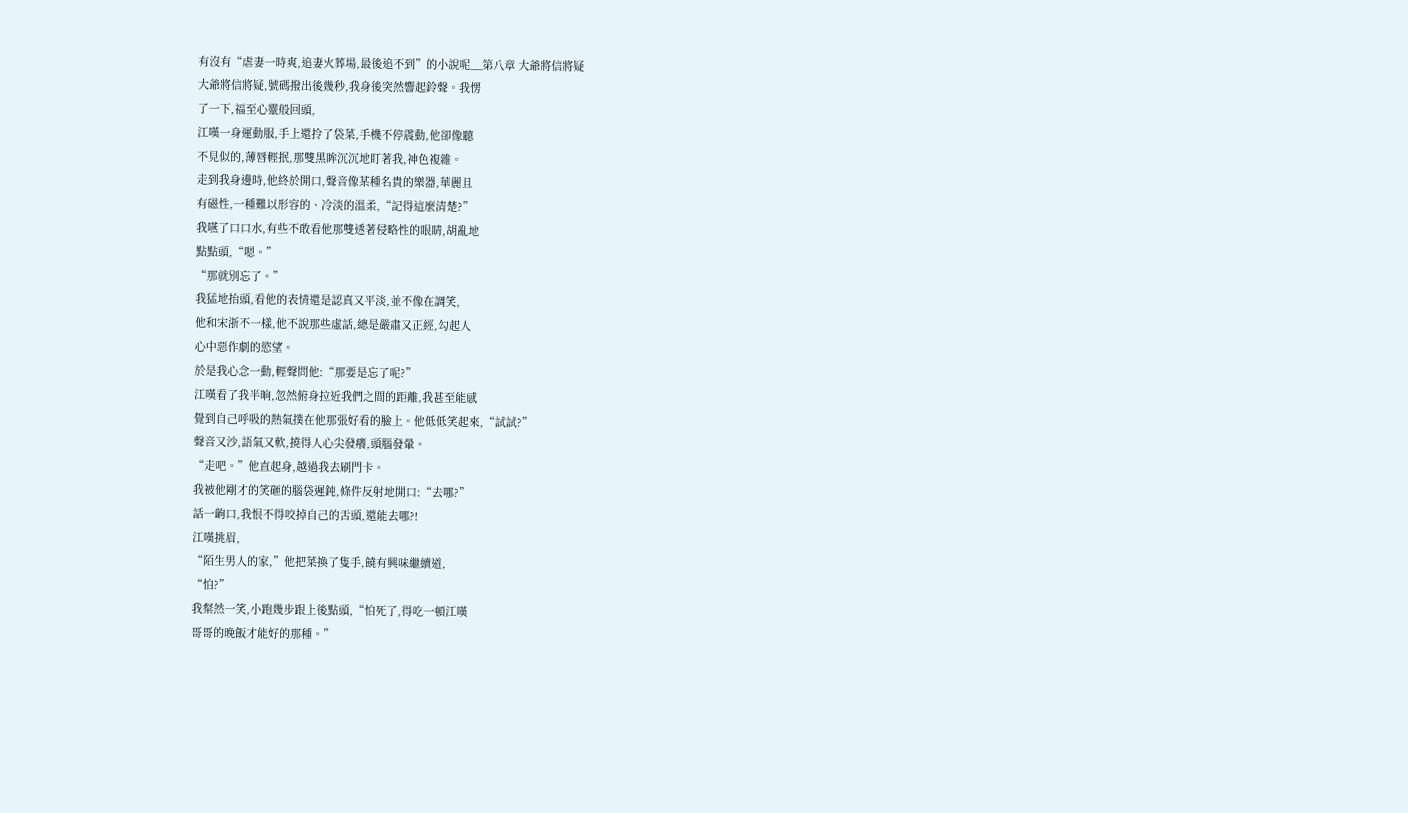有沒有“虐妻一時爽,追妻火葬場,最後追不到”的小說呢__第八章 大爺將信將疑
大爺將信將疑,號碼撥出後幾秒,我身後突然響起鈴聲。我愣
了一下,福至心靈般回頭,
江嘆一身運動服,手上還拎了袋菜,手機不停震動,他卻像聽
不見似的,薄唇輕抿,那雙黑眸沉沉地盯著我,神色複雜。
走到我身邊時,他終於開口,聲音像某種名貴的樂器,華麗且
有磁性,一種難以形容的、冷淡的溫柔,“記得這麼清楚?”
我嚥了口口水,有些不敢看他那雙透著侵略性的眼睛,胡亂地
點點頭,“嗯。”
“那就別忘了。”
我猛地抬頭,看他的表情還是認真又平淡,並不像在調笑,
他和宋浙不一樣,他不說那些虛話,總是嚴肅又正經,勾起人
心中惡作劇的慾望。
於是我心念一動,輕聲問他:“那要是忘了呢?”
江嘆看了我半晌,忽然俯身拉近我們之間的距離,我甚至能感
覺到自己呼吸的熱氣撲在他那張好看的臉上。他低低笑起來,“試試?”
聲音又沙,語氣又軟,撓得人心尖發癢,頭腦發暈。
“走吧。”他直起身,越過我去刷門卡。
我被他剛才的笑砸的腦袋遲鈍,條件反射地開口:“去哪?”
話一齣口,我恨不得咬掉自己的舌頭,還能去哪?!
江嘆挑眉,
“陌生男人的家,”他把菜換了隻手,饒有興味繼續道,
“怕?”
我粲然一笑,小跑幾步跟上後點頭,“怕死了,得吃一頓江嘆
哥哥的晚飯才能好的那種。”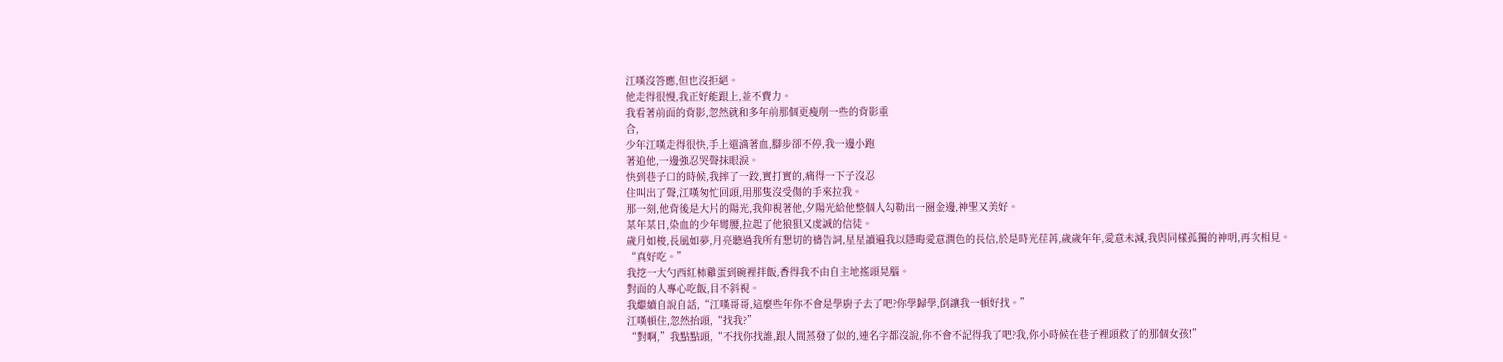江嘆沒答應,但也沒拒絕。
他走得很慢,我正好能跟上,並不費力。
我看著前面的背影,忽然就和多年前那個更瘦削一些的背影重
合,
少年江嘆走得很快,手上還滴著血,腳步卻不停,我一邊小跑
著追他,一邊強忍哭聲抹眼淚。
快到巷子口的時候,我摔了一跤,實打實的,痛得一下子沒忍
住叫出了聲,江嘆匆忙回頭,用那隻沒受傷的手來拉我。
那一刻,他背後是大片的陽光,我仰視著他,夕陽光給他整個人勾勒出一圈金邊,神聖又美好。
某年某日,染血的少年彎腰,拉起了他狼狽又虔誠的信徒。
歲月如梭,長風如夢,月亮聽過我所有懇切的禱告詞,星星讀遍我以隱晦愛意潤色的長信,於是時光荏苒,歲歲年年,愛意未減,我與同樣孤獨的神明,再次相見。
“真好吃。”
我挖一大勺西紅柿雞蛋到碗裡拌飯,香得我不由自主地搖頭晃腦。
對面的人專心吃飯,目不斜視。
我繼續自說自話,“江嘆哥哥,這麼些年你不會是學廚子去了吧?你學歸學,倒讓我一頓好找。”
江嘆頓住,忽然抬頭,“找我?”
“對啊,”我點點頭,“不找你找誰,跟人間蒸發了似的,連名字都沒說,你不會不記得我了吧?我,你小時候在巷子裡頭救了的那個女孩!”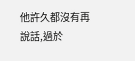他許久都沒有再說話,過於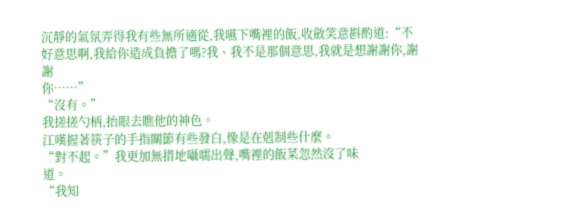沉靜的氣氛弄得我有些無所適從,我嚥下嘴裡的飯,收斂笑意斟酌道:“不好意思啊,我給你造成負擔了嗎?我、我不是那個意思,我就是想謝謝你,謝謝
你……”
“沒有。”
我搓搓勺柄,抬眼去瞧他的神色。
江嘆握著筷子的手指關節有些發白,像是在剋制些什麼。
“對不起。”我更加無措地囁嚅出聲,嘴裡的飯菜忽然沒了味
道。
“我知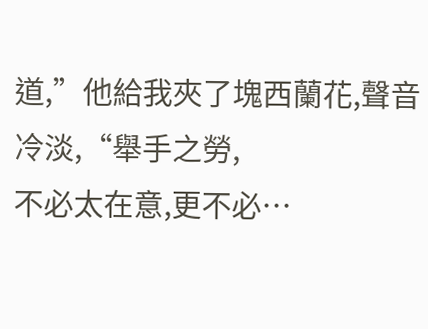道,”他給我夾了塊西蘭花,聲音冷淡,“舉手之勞,
不必太在意,更不必…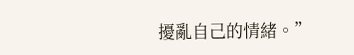擾亂自己的情緒。”